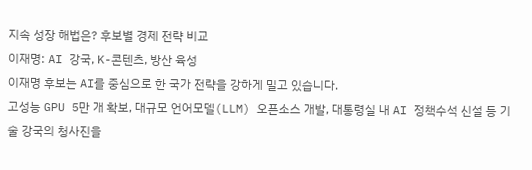지속 성장 해법은? 후보별 경제 전략 비교
이재명: AI 강국, K-콘텐츠, 방산 육성
이재명 후보는 AI를 중심으로 한 국가 전략을 강하게 밀고 있습니다.
고성능 GPU 5만 개 확보, 대규모 언어모델(LLM) 오픈소스 개발, 대통령실 내 AI 정책수석 신설 등 기술 강국의 청사진을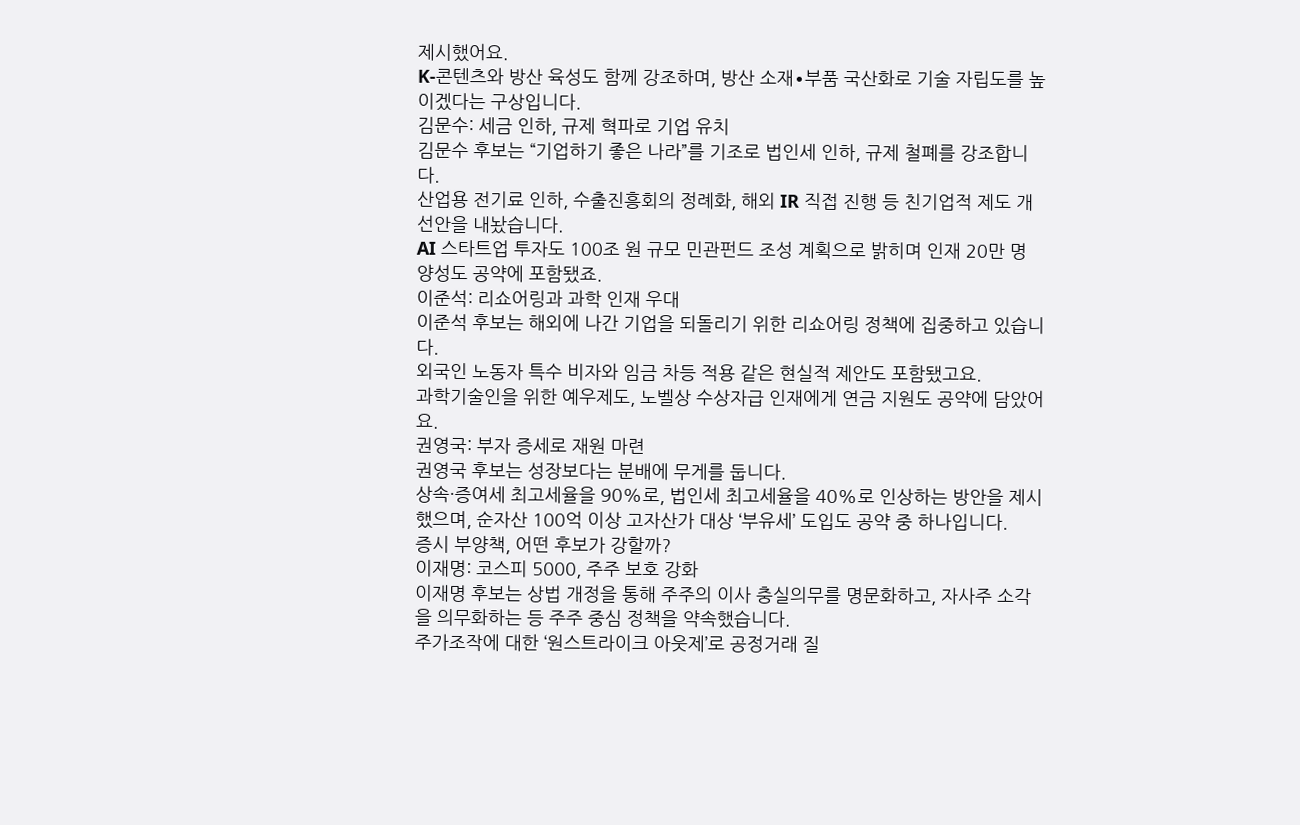제시했어요.
K-콘텐츠와 방산 육성도 함께 강조하며, 방산 소재∙부품 국산화로 기술 자립도를 높이겠다는 구상입니다.
김문수: 세금 인하, 규제 혁파로 기업 유치
김문수 후보는 “기업하기 좋은 나라”를 기조로 법인세 인하, 규제 철폐를 강조합니다.
산업용 전기료 인하, 수출진흥회의 정례화, 해외 IR 직접 진행 등 친기업적 제도 개선안을 내놨습니다.
AI 스타트업 투자도 100조 원 규모 민관펀드 조성 계획으로 밝히며 인재 20만 명 양성도 공약에 포함됐죠.
이준석: 리쇼어링과 과학 인재 우대
이준석 후보는 해외에 나간 기업을 되돌리기 위한 리쇼어링 정책에 집중하고 있습니다.
외국인 노동자 특수 비자와 임금 차등 적용 같은 현실적 제안도 포함됐고요.
과학기술인을 위한 예우제도, 노벨상 수상자급 인재에게 연금 지원도 공약에 담았어요.
권영국: 부자 증세로 재원 마련
권영국 후보는 성장보다는 분배에 무게를 둡니다.
상속·증여세 최고세율을 90%로, 법인세 최고세율을 40%로 인상하는 방안을 제시했으며, 순자산 100억 이상 고자산가 대상 ‘부유세’ 도입도 공약 중 하나입니다.
증시 부양책, 어떤 후보가 강할까?
이재명: 코스피 5000, 주주 보호 강화
이재명 후보는 상법 개정을 통해 주주의 이사 충실의무를 명문화하고, 자사주 소각을 의무화하는 등 주주 중심 정책을 약속했습니다.
주가조작에 대한 ‘원스트라이크 아웃제’로 공정거래 질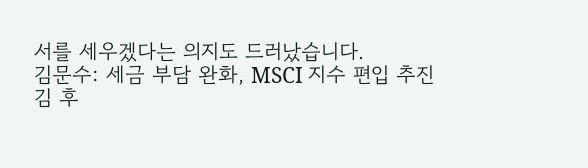서를 세우겠다는 의지도 드러났습니다.
김문수: 세금 부담 완화, MSCI 지수 편입 추진
김 후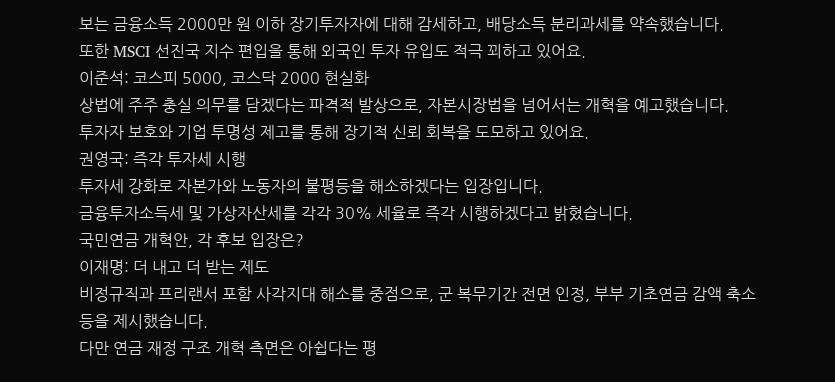보는 금융소득 2000만 원 이하 장기투자자에 대해 감세하고, 배당소득 분리과세를 약속했습니다.
또한 MSCI 선진국 지수 편입을 통해 외국인 투자 유입도 적극 꾀하고 있어요.
이준석: 코스피 5000, 코스닥 2000 현실화
상법에 주주 충실 의무를 담겠다는 파격적 발상으로, 자본시장법을 넘어서는 개혁을 예고했습니다.
투자자 보호와 기업 투명성 제고를 통해 장기적 신뢰 회복을 도모하고 있어요.
권영국: 즉각 투자세 시행
투자세 강화로 자본가와 노동자의 불평등을 해소하겠다는 입장입니다.
금융투자소득세 및 가상자산세를 각각 30% 세율로 즉각 시행하겠다고 밝혔습니다.
국민연금 개혁안, 각 후보 입장은?
이재명: 더 내고 더 받는 제도
비정규직과 프리랜서 포함 사각지대 해소를 중점으로, 군 복무기간 전면 인정, 부부 기초연금 감액 축소 등을 제시했습니다.
다만 연금 재정 구조 개혁 측면은 아쉽다는 평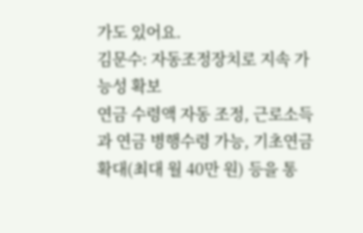가도 있어요.
김문수: 자동조정장치로 지속 가능성 확보
연금 수령액 자동 조정, 근로소득과 연금 병행수령 가능, 기초연금 확대(최대 월 40만 원) 등을 통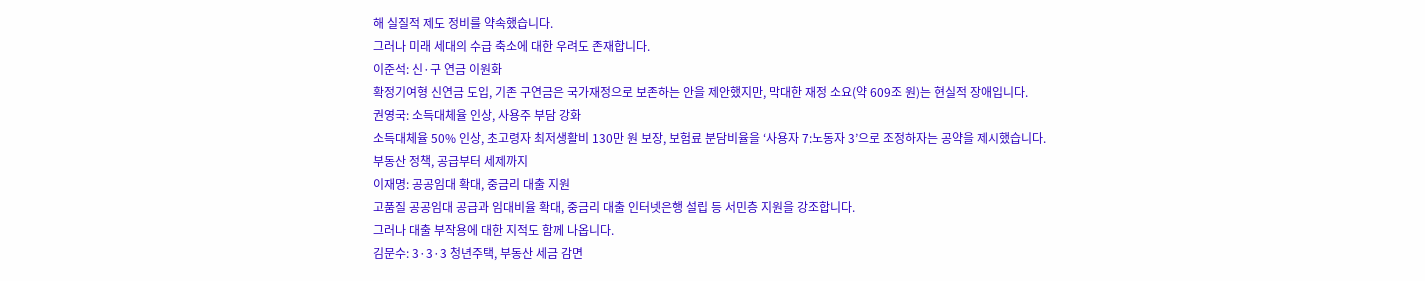해 실질적 제도 정비를 약속했습니다.
그러나 미래 세대의 수급 축소에 대한 우려도 존재합니다.
이준석: 신·구 연금 이원화
확정기여형 신연금 도입, 기존 구연금은 국가재정으로 보존하는 안을 제안했지만, 막대한 재정 소요(약 609조 원)는 현실적 장애입니다.
권영국: 소득대체율 인상, 사용주 부담 강화
소득대체율 50% 인상, 초고령자 최저생활비 130만 원 보장, 보험료 분담비율을 ‘사용자 7:노동자 3’으로 조정하자는 공약을 제시했습니다.
부동산 정책, 공급부터 세제까지
이재명: 공공임대 확대, 중금리 대출 지원
고품질 공공임대 공급과 임대비율 확대, 중금리 대출 인터넷은행 설립 등 서민층 지원을 강조합니다.
그러나 대출 부작용에 대한 지적도 함께 나옵니다.
김문수: 3·3·3 청년주택, 부동산 세금 감면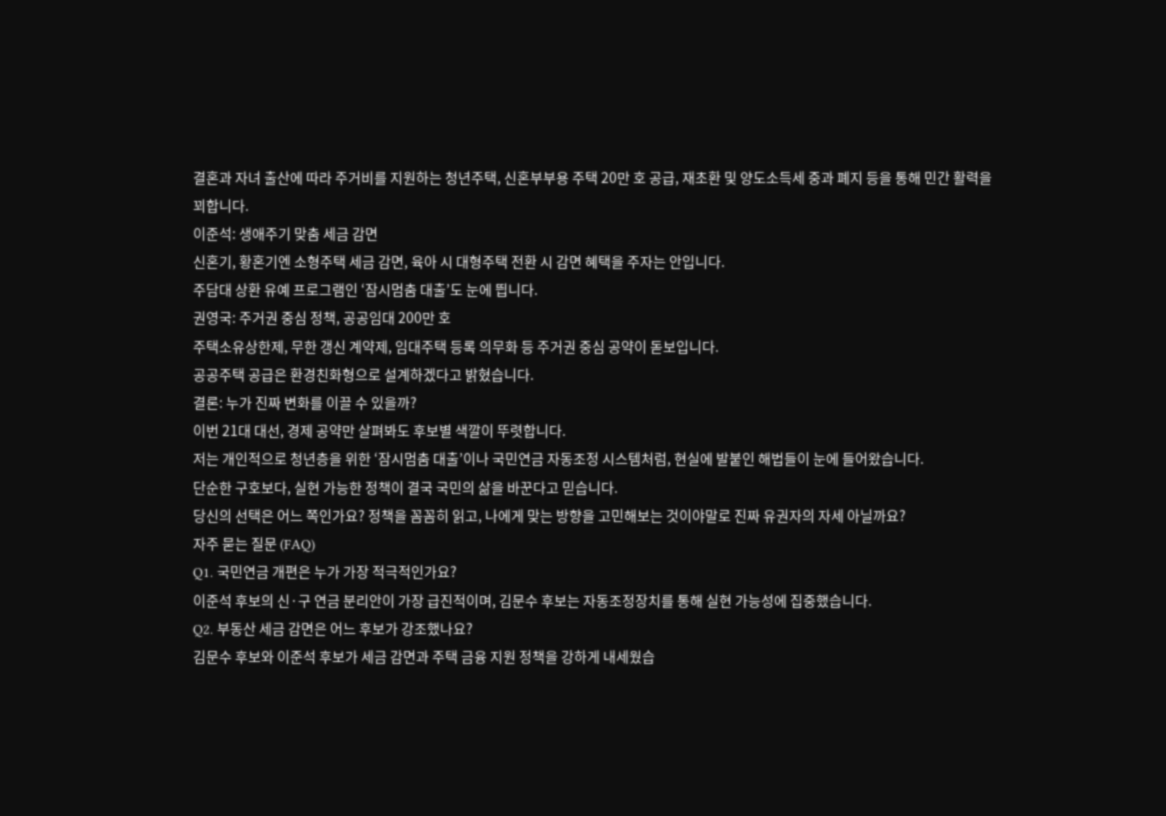결혼과 자녀 출산에 따라 주거비를 지원하는 청년주택, 신혼부부용 주택 20만 호 공급, 재초환 및 양도소득세 중과 폐지 등을 통해 민간 활력을 꾀합니다.
이준석: 생애주기 맞춤 세금 감면
신혼기, 황혼기엔 소형주택 세금 감면, 육아 시 대형주택 전환 시 감면 혜택을 주자는 안입니다.
주담대 상환 유예 프로그램인 ‘잠시멈춤 대출’도 눈에 띕니다.
권영국: 주거권 중심 정책, 공공임대 200만 호
주택소유상한제, 무한 갱신 계약제, 임대주택 등록 의무화 등 주거권 중심 공약이 돋보입니다.
공공주택 공급은 환경친화형으로 설계하겠다고 밝혔습니다.
결론: 누가 진짜 변화를 이끌 수 있을까?
이번 21대 대선, 경제 공약만 살펴봐도 후보별 색깔이 뚜렷합니다.
저는 개인적으로 청년층을 위한 ‘잠시멈춤 대출’이나 국민연금 자동조정 시스템처럼, 현실에 발붙인 해법들이 눈에 들어왔습니다.
단순한 구호보다, 실현 가능한 정책이 결국 국민의 삶을 바꾼다고 믿습니다.
당신의 선택은 어느 쪽인가요? 정책을 꼼꼼히 읽고, 나에게 맞는 방향을 고민해보는 것이야말로 진짜 유권자의 자세 아닐까요?
자주 묻는 질문 (FAQ)
Q1. 국민연금 개편은 누가 가장 적극적인가요?
이준석 후보의 신·구 연금 분리안이 가장 급진적이며, 김문수 후보는 자동조정장치를 통해 실현 가능성에 집중했습니다.
Q2. 부동산 세금 감면은 어느 후보가 강조했나요?
김문수 후보와 이준석 후보가 세금 감면과 주택 금융 지원 정책을 강하게 내세웠습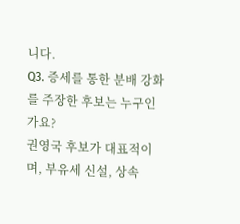니다.
Q3. 증세를 통한 분배 강화를 주장한 후보는 누구인가요?
권영국 후보가 대표적이며, 부유세 신설, 상속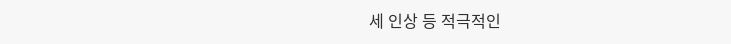세 인상 등 적극적인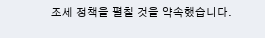조세 정책을 펼칠 것을 약속했습니다.